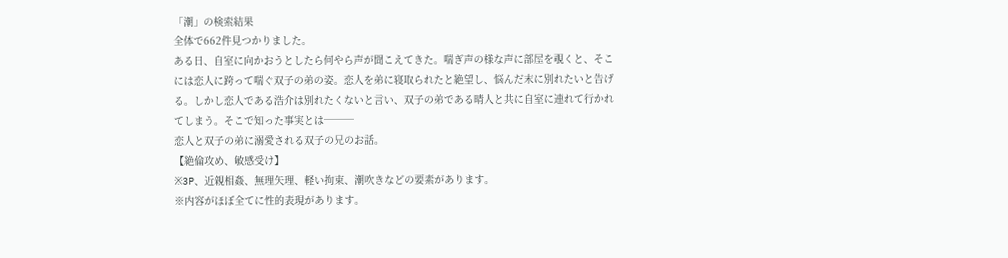「潮」の検索結果
全体で662件見つかりました。
ある日、自室に向かおうとしたら何やら声が聞こえてきた。喘ぎ声の様な声に部屋を覗くと、そこには恋人に跨って喘ぐ双子の弟の姿。恋人を弟に寝取られたと絶望し、悩んだ末に別れたいと告げる。しかし恋人である浩介は別れたくないと言い、双子の弟である晴人と共に自室に連れて行かれてしまう。そこで知った事実とは───
恋人と双子の弟に溺愛される双子の兄のお話。
【絶倫攻め、敏感受け】
※3P、近親相姦、無理矢理、軽い拘束、潮吹きなどの要素があります。
※内容がほぼ全てに性的表現があります。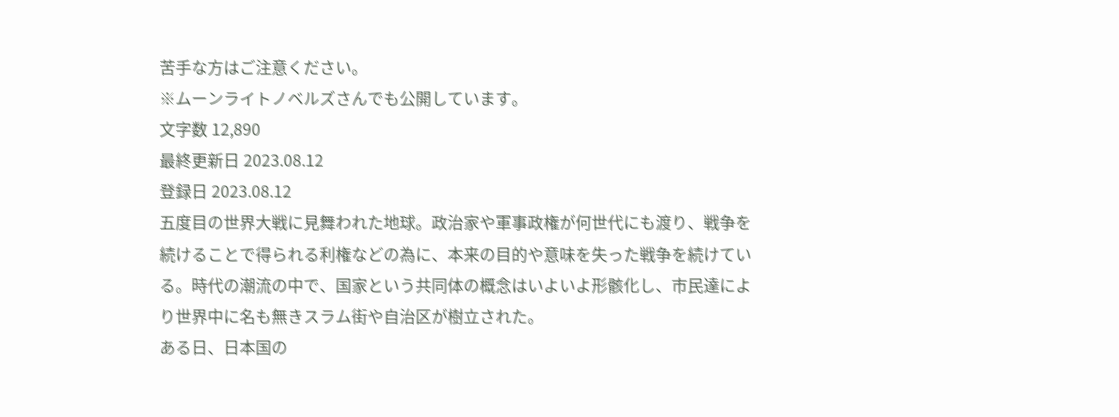苦手な方はご注意ください。
※ムーンライトノベルズさんでも公開しています。
文字数 12,890
最終更新日 2023.08.12
登録日 2023.08.12
五度目の世界大戦に見舞われた地球。政治家や軍事政権が何世代にも渡り、戦争を続けることで得られる利権などの為に、本来の目的や意味を失った戦争を続けている。時代の潮流の中で、国家という共同体の概念はいよいよ形骸化し、市民達により世界中に名も無きスラム街や自治区が樹立された。
ある日、日本国の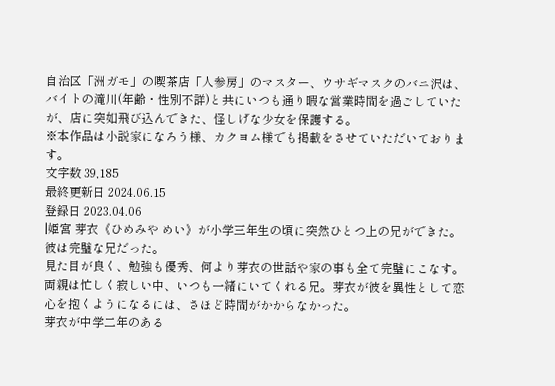自治区「洲ガモ」の喫茶店「人参房」のマスター、ウサギマスクのバニ沢は、バイトの滝川(年齢・性別不詳)と共にいつも通り暇な営業時間を過ごしていたが、店に突如飛び込んできた、怪しげな少女を保護する。
※本作品は小説家になろう様、カクヨム様でも掲載をさせていただいております。
文字数 39,185
最終更新日 2024.06.15
登録日 2023.04.06
|姫宮 芽衣《ひめみや めい》が小学三年生の頃に突然ひとつ上の兄ができた。彼は完璧な兄だった。
見た目が良く、勉強も優秀、何より芽衣の世話や家の事も全て完璧にこなす。
両親は忙しく寂しい中、いつも一緒にいてくれる兄。芽衣が彼を異性として恋心を抱くようになるには、さほど時間がかからなかった。
芽衣が中学二年のある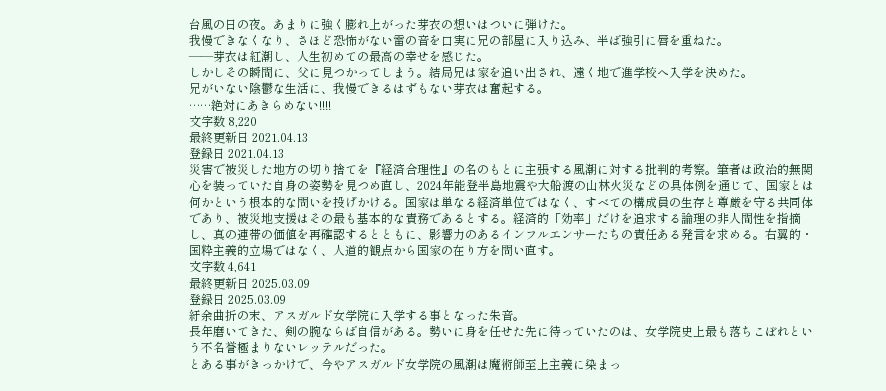台風の日の夜。あまりに強く膨れ上がった芽衣の想いはついに弾けた。
我慢できなくなり、さほど恐怖がない雷の音を口実に兄の部屋に入り込み、半ば強引に唇を重ねた。
――芽衣は紅潮し、人生初めての最高の幸せを感じた。
しかしその瞬間に、父に見つかってしまう。結局兄は家を追い出され、遠く地で進学校へ入学を決めた。
兄がいない陰鬱な生活に、我慢できるはずもない芽衣は奮起する。
……絶対にあきらめない!!!!
文字数 8,220
最終更新日 2021.04.13
登録日 2021.04.13
災害で被災した地方の切り捨てを『経済合理性』の名のもとに主張する風潮に対する批判的考察。筆者は政治的無関心を装っていた自身の姿勢を見つめ直し、2024年能登半島地震や大船渡の山林火災などの具体例を通じて、国家とは何かという根本的な問いを投げかける。国家は単なる経済単位ではなく、すべての構成員の生存と尊厳を守る共同体であり、被災地支援はその最も基本的な責務であるとする。経済的「効率」だけを追求する論理の非人間性を指摘し、真の連帯の価値を再確認するとともに、影響力のあるインフルエンサーたちの責任ある発言を求める。右翼的・国粋主義的立場ではなく、人道的観点から国家の在り方を問い直す。
文字数 4,641
最終更新日 2025.03.09
登録日 2025.03.09
紆余曲折の末、アスガルド女学院に入学する事となった朱音。
長年磨いてきた、剣の腕ならば自信がある。勢いに身を任せた先に待っていたのは、女学院史上最も落ちこぼれという不名誉極まりないレッテルだった。
とある事がきっかけで、今やアスガルド女学院の風潮は魔術師至上主義に染まっ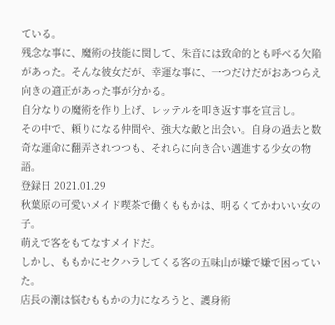ている。
残念な事に、魔術の技能に関して、朱音には致命的とも呼べる欠陥があった。そんな彼女だが、幸運な事に、一つだけだがおあつらえ向きの適正があった事が分かる。
自分なりの魔術を作り上げ、レッテルを叩き返す事を宣言し。
その中で、頼りになる仲間や、強大な敵と出会い。自身の過去と数奇な運命に翻弄されつつも、それらに向き合い邁進する少女の物語。
登録日 2021.01.29
秋葉原の可愛いメイド喫茶で働くももかは、明るくてかわいい女の子。
萌えで客をもてなすメイドだ。
しかし、ももかにセクハラしてくる客の五味山が嫌で嫌で困っていた。
店長の潮は悩むももかの力になろうと、護身術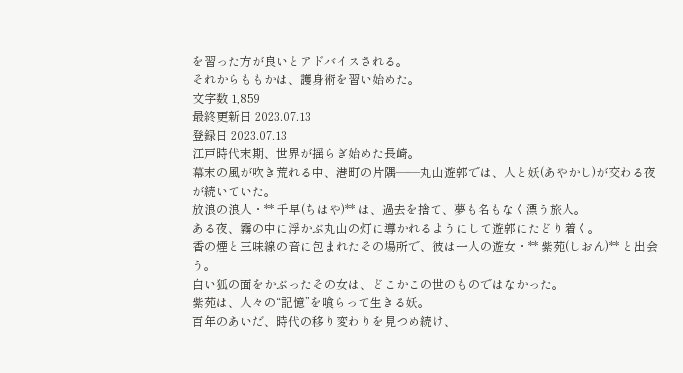を習った方が良いとアドバイスされる。
それからももかは、護身術を習い始めた。
文字数 1,859
最終更新日 2023.07.13
登録日 2023.07.13
江戸時代末期、世界が揺らぎ始めた長崎。
幕末の風が吹き荒れる中、港町の片隅――丸山遊郭では、人と妖(あやかし)が交わる夜が続いていた。
放浪の浪人・** 千早(ちはや)** は、過去を捨て、夢も名もなく漂う旅人。
ある夜、霧の中に浮かぶ丸山の灯に導かれるようにして遊郭にたどり着く。
香の煙と三味線の音に包まれたその場所で、彼は一人の遊女・** 紫苑(しおん)** と出会う。
白い狐の面をかぶったその女は、どこかこの世のものではなかった。
紫苑は、人々の“記憶”を喰らって生きる妖。
百年のあいだ、時代の移り変わりを見つめ続け、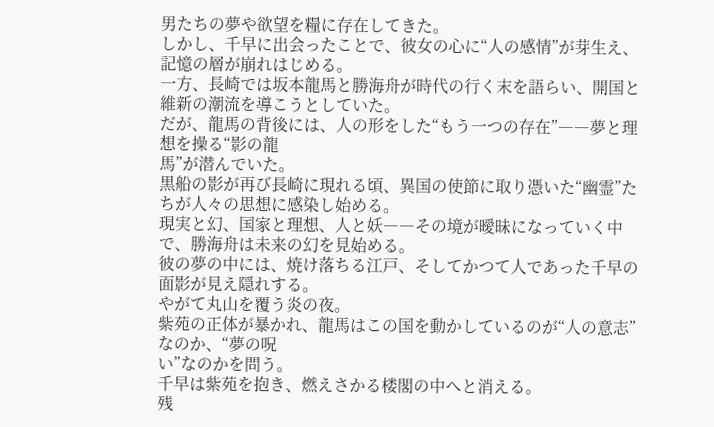男たちの夢や欲望を糧に存在してきた。
しかし、千早に出会ったことで、彼女の心に“人の感情”が芽生え、記憶の層が崩れはじめる。
一方、長崎では坂本龍馬と勝海舟が時代の行く末を語らい、開国と維新の潮流を導こうとしていた。
だが、龍馬の背後には、人の形をした“もう一つの存在”――夢と理想を操る“影の龍
馬”が潜んでいた。
黒船の影が再び長崎に現れる頃、異国の使節に取り憑いた“幽霊”たちが人々の思想に感染し始める。
現実と幻、国家と理想、人と妖――その境が曖昧になっていく中で、勝海舟は未来の幻を見始める。
彼の夢の中には、焼け落ちる江戸、そしてかつて人であった千早の面影が見え隠れする。
やがて丸山を覆う炎の夜。
紫苑の正体が暴かれ、龍馬はこの国を動かしているのが“人の意志”なのか、“夢の呪
い”なのかを問う。
千早は紫苑を抱き、燃えさかる楼閣の中へと消える。
残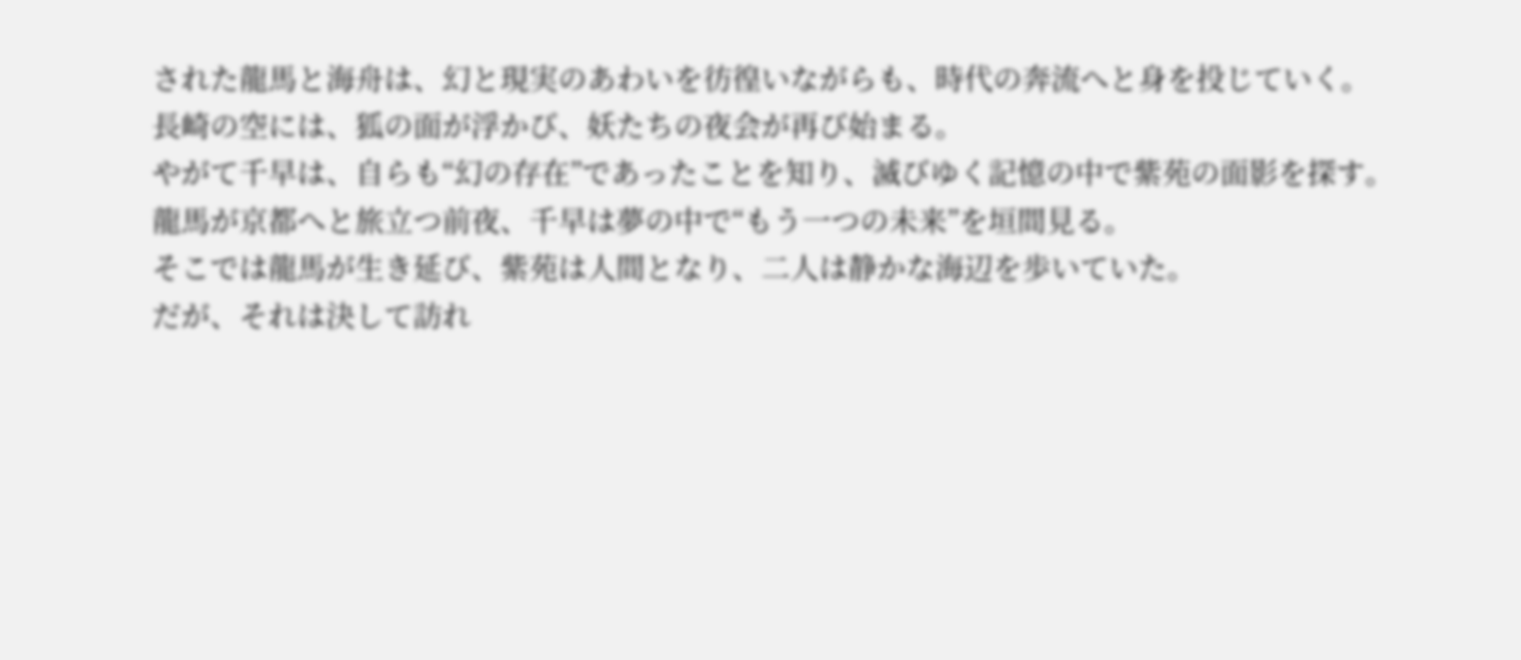された龍馬と海舟は、幻と現実のあわいを彷徨いながらも、時代の奔流へと身を投じていく。
長崎の空には、狐の面が浮かび、妖たちの夜会が再び始まる。
やがて千早は、自らも“幻の存在”であったことを知り、滅びゆく記憶の中で紫苑の面影を探す。
龍馬が京都へと旅立つ前夜、千早は夢の中で“もう一つの未来”を垣間見る。
そこでは龍馬が生き延び、紫苑は人間となり、二人は静かな海辺を歩いていた。
だが、それは決して訪れ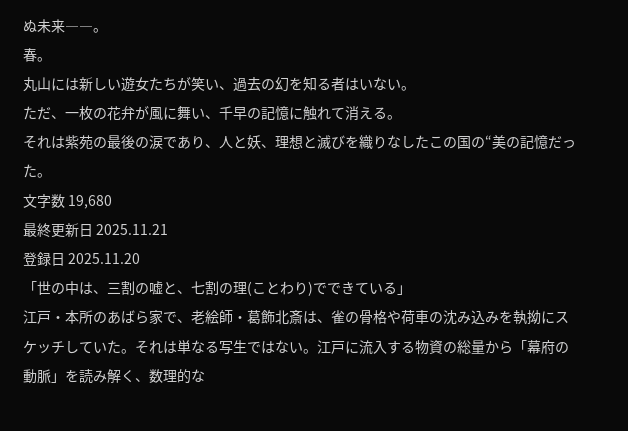ぬ未来――。
春。
丸山には新しい遊女たちが笑い、過去の幻を知る者はいない。
ただ、一枚の花弁が風に舞い、千早の記憶に触れて消える。
それは紫苑の最後の涙であり、人と妖、理想と滅びを織りなしたこの国の“美の記憶だった。
文字数 19,680
最終更新日 2025.11.21
登録日 2025.11.20
「世の中は、三割の嘘と、七割の理(ことわり)でできている」
江戸・本所のあばら家で、老絵師・葛飾北斎は、雀の骨格や荷車の沈み込みを執拗にスケッチしていた。それは単なる写生ではない。江戸に流入する物資の総量から「幕府の動脈」を読み解く、数理的な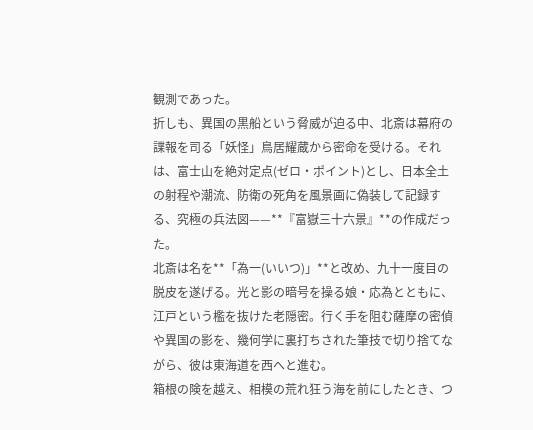観測であった。
折しも、異国の黒船という脅威が迫る中、北斎は幕府の諜報を司る「妖怪」鳥居耀蔵から密命を受ける。それは、富士山を絶対定点(ゼロ・ポイント)とし、日本全土の射程や潮流、防衛の死角を風景画に偽装して記録する、究極の兵法図——**『富嶽三十六景』**の作成だった。
北斎は名を**「為一(いいつ)」**と改め、九十一度目の脱皮を遂げる。光と影の暗号を操る娘・応為とともに、江戸という檻を抜けた老隠密。行く手を阻む薩摩の密偵や異国の影を、幾何学に裏打ちされた筆技で切り捨てながら、彼は東海道を西へと進む。
箱根の険を越え、相模の荒れ狂う海を前にしたとき、つ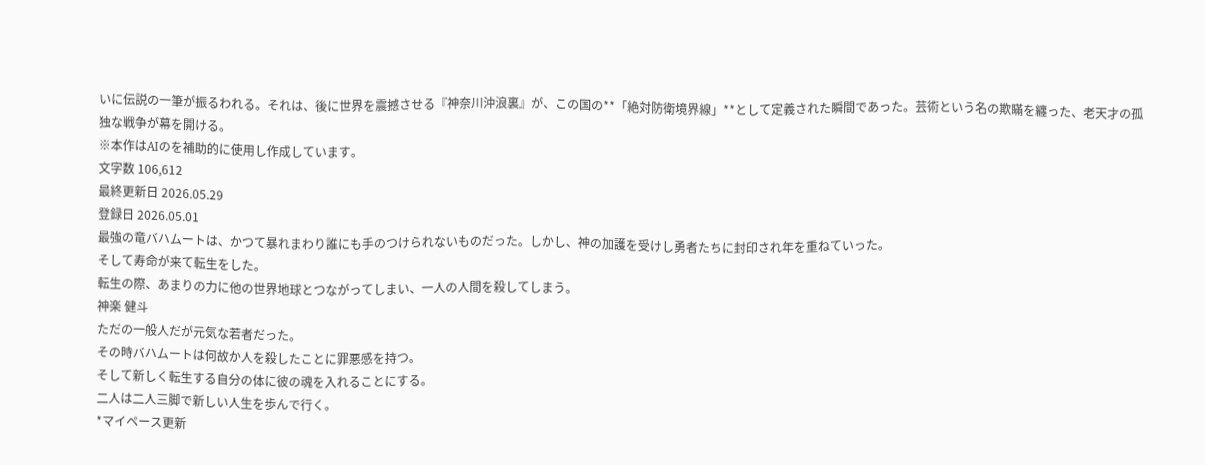いに伝説の一筆が振るわれる。それは、後に世界を震撼させる『神奈川沖浪裏』が、この国の**「絶対防衛境界線」**として定義された瞬間であった。芸術という名の欺瞞を纏った、老天才の孤独な戦争が幕を開ける。
※本作はAIのを補助的に使用し作成しています。
文字数 106,612
最終更新日 2026.05.29
登録日 2026.05.01
最強の竜バハムートは、かつて暴れまわり誰にも手のつけられないものだった。しかし、神の加護を受けし勇者たちに封印され年を重ねていった。
そして寿命が来て転生をした。
転生の際、あまりの力に他の世界地球とつながってしまい、一人の人間を殺してしまう。
神楽 健斗
ただの一般人だが元気な若者だった。
その時バハムートは何故か人を殺したことに罪悪感を持つ。
そして新しく転生する自分の体に彼の魂を入れることにする。
二人は二人三脚で新しい人生を歩んで行く。
*マイペース更新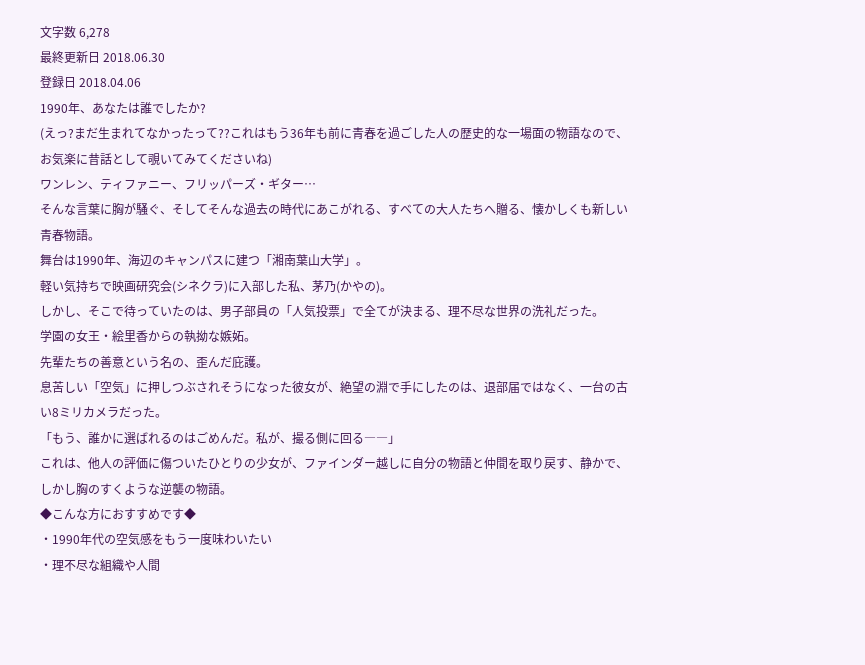文字数 6,278
最終更新日 2018.06.30
登録日 2018.04.06
1990年、あなたは誰でしたか?
(えっ?まだ生まれてなかったって??これはもう36年も前に青春を過ごした人の歴史的な一場面の物語なので、お気楽に昔話として覗いてみてくださいね)
ワンレン、ティファニー、フリッパーズ・ギター…
そんな言葉に胸が騒ぐ、そしてそんな過去の時代にあこがれる、すべての大人たちへ贈る、懐かしくも新しい青春物語。
舞台は1990年、海辺のキャンパスに建つ「湘南葉山大学」。
軽い気持ちで映画研究会(シネクラ)に入部した私、茅乃(かやの)。
しかし、そこで待っていたのは、男子部員の「人気投票」で全てが決まる、理不尽な世界の洗礼だった。
学園の女王・絵里香からの執拗な嫉妬。
先輩たちの善意という名の、歪んだ庇護。
息苦しい「空気」に押しつぶされそうになった彼女が、絶望の淵で手にしたのは、退部届ではなく、一台の古い8ミリカメラだった。
「もう、誰かに選ばれるのはごめんだ。私が、撮る側に回る――」
これは、他人の評価に傷ついたひとりの少女が、ファインダー越しに自分の物語と仲間を取り戻す、静かで、しかし胸のすくような逆襲の物語。
◆こんな方におすすめです◆
・1990年代の空気感をもう一度味わいたい
・理不尽な組織や人間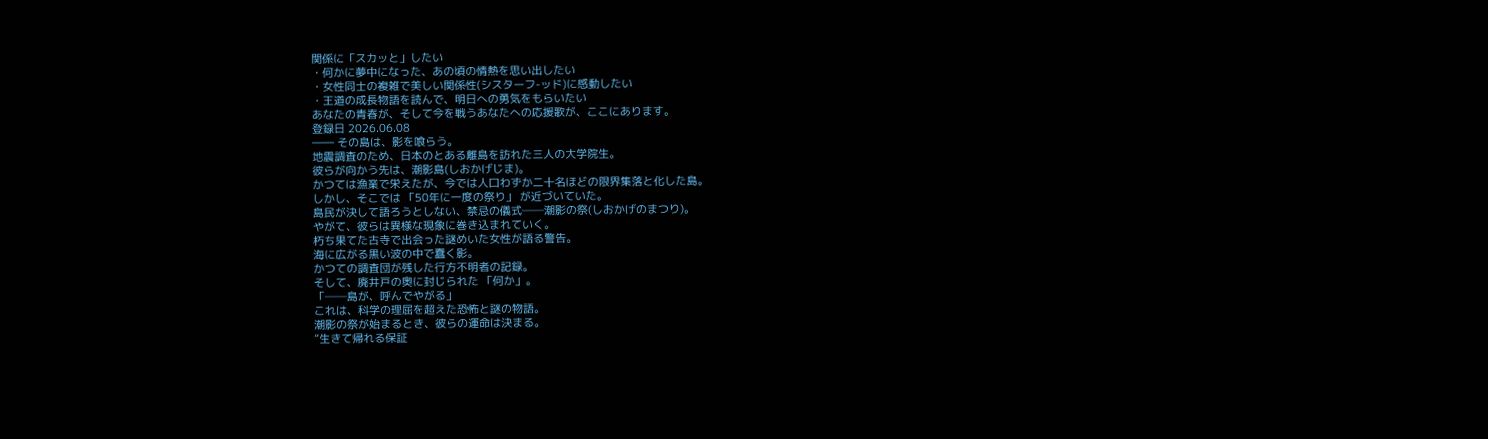関係に「スカッと」したい
・何かに夢中になった、あの頃の情熱を思い出したい
・女性同士の複雑で美しい関係性(シスターフ-ッド)に感動したい
・王道の成長物語を読んで、明日への勇気をもらいたい
あなたの青春が、そして今を戦うあなたへの応援歌が、ここにあります。
登録日 2026.06.08
―― その島は、影を喰らう。
地震調査のため、日本のとある離島を訪れた三人の大学院生。
彼らが向かう先は、潮影島(しおかげじま)。
かつては漁業で栄えたが、今では人口わずか二十名ほどの限界集落と化した島。
しかし、そこでは 「50年に一度の祭り」 が近づいていた。
島民が決して語ろうとしない、禁忌の儀式──潮影の祭(しおかげのまつり)。
やがて、彼らは異様な現象に巻き込まれていく。
朽ち果てた古寺で出会った謎めいた女性が語る警告。
海に広がる黒い波の中で蠢く影。
かつての調査団が残した行方不明者の記録。
そして、廃井戸の奥に封じられた 「何か」。
「──島が、呼んでやがる」
これは、科学の理屈を超えた恐怖と謎の物語。
潮影の祭が始まるとき、彼らの運命は決まる。
“生きて帰れる保証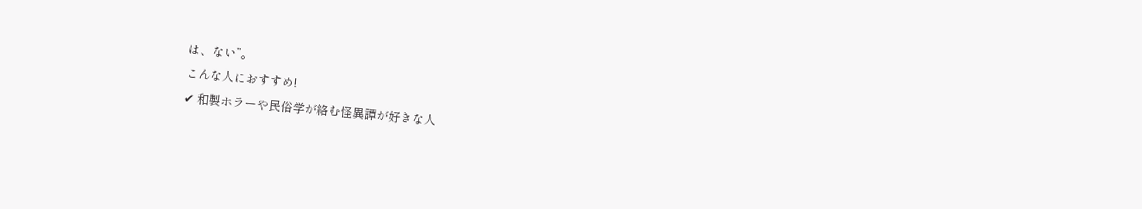は、ない”。
こんな人におすすめ!
✔ 和製ホラーや民俗学が絡む怪異譚が好きな人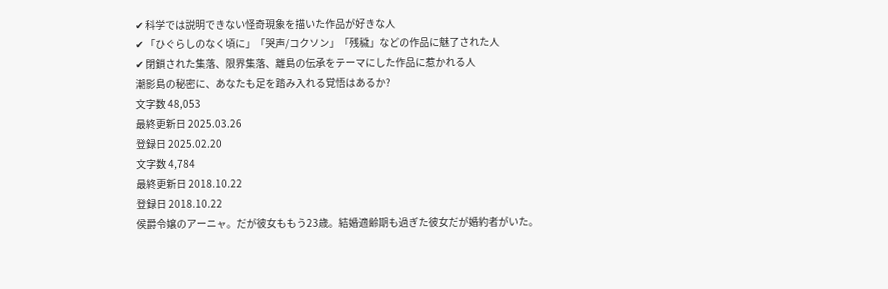✔ 科学では説明できない怪奇現象を描いた作品が好きな人
✔ 「ひぐらしのなく頃に」「哭声/コクソン」「残穢」などの作品に魅了された人
✔ 閉鎖された集落、限界集落、離島の伝承をテーマにした作品に惹かれる人
潮影島の秘密に、あなたも足を踏み入れる覚悟はあるか?
文字数 48,053
最終更新日 2025.03.26
登録日 2025.02.20
文字数 4,784
最終更新日 2018.10.22
登録日 2018.10.22
侯爵令嬢のアーニャ。だが彼女ももう23歳。結婚適齢期も過ぎた彼女だが婚約者がいた。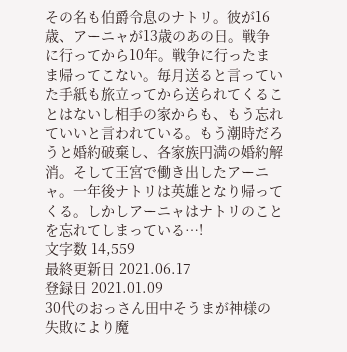その名も伯爵令息のナトリ。彼が16歳、アーニャが13歳のあの日。戦争に行ってから10年。戦争に行ったまま帰ってこない。毎月送ると言っていた手紙も旅立ってから送られてくることはないし相手の家からも、もう忘れていいと言われている。もう潮時だろうと婚約破棄し、各家族円満の婚約解消。そして王宮で働き出したアーニャ。一年後ナトリは英雄となり帰ってくる。しかしアーニャはナトリのことを忘れてしまっている…!
文字数 14,559
最終更新日 2021.06.17
登録日 2021.01.09
30代のおっさん田中そうまが神様の失敗により魔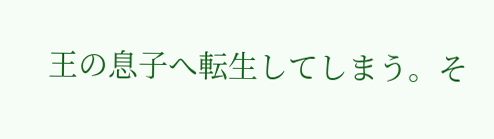王の息子へ転生してしまう。そ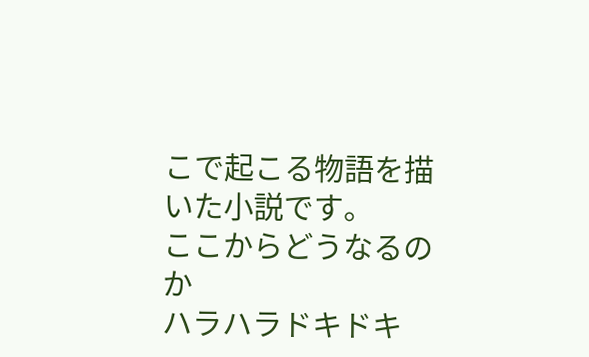こで起こる物語を描いた小説です。
ここからどうなるのか
ハラハラドキドキ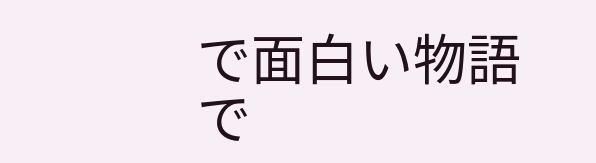で面白い物語で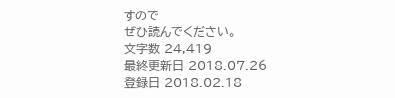すので
ぜひ読んでください。
文字数 24,419
最終更新日 2018.07.26
登録日 2018.02.18